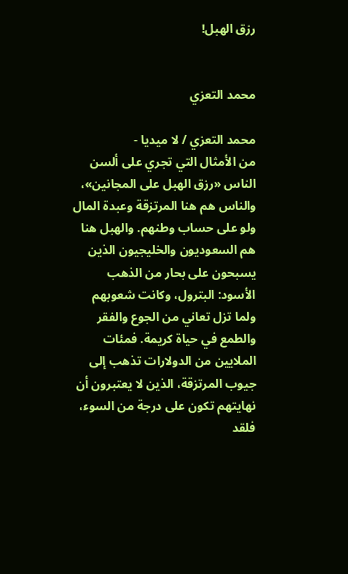رزق الهبل!


محمد التعزي

محمد التعزي / لا ميديا -
من الأمثال التي تجري على ألسن الناس «رزق الهبل على المجانين»، والناس هم هنا المرتزقة وعبدة المال ولو على حساب وطنهم. والهبل هنا هم السعوديون والخليجيون الذين يسبحون على بحار من الذهب الأسود: البترول، وكانت شعوبهم ولما تزل تعاني من الجوع والفقر والطمع في حياة كريمة. فمئات الملايين من الدولارات تذهب إلى جيوب المرتزقة، الذين لا يعتبرون أن نهايتهم تكون على درجة من السوء، فلقد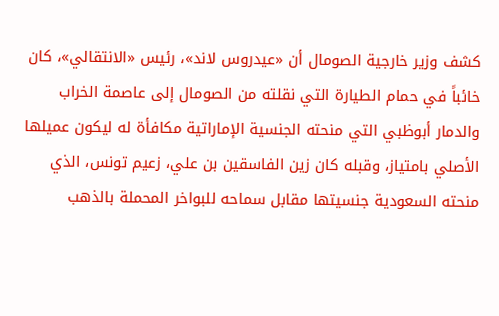كشف وزير خارجية الصومال أن «عيدروس لاند»، رئيس «الانتقالي»، كان خائباً في حمام الطيارة التي نقلته من الصومال إلى عاصمة الخراب والدمار أبوظبي التي منحته الجنسية الإماراتية مكافأة له ليكون عميلها الأصلي بامتياز، وقبله كان زين الفاسقين بن علي، زعيم تونس، الذي منحته السعودية جنسيتها مقابل سماحه للبواخر المحملة بالذهب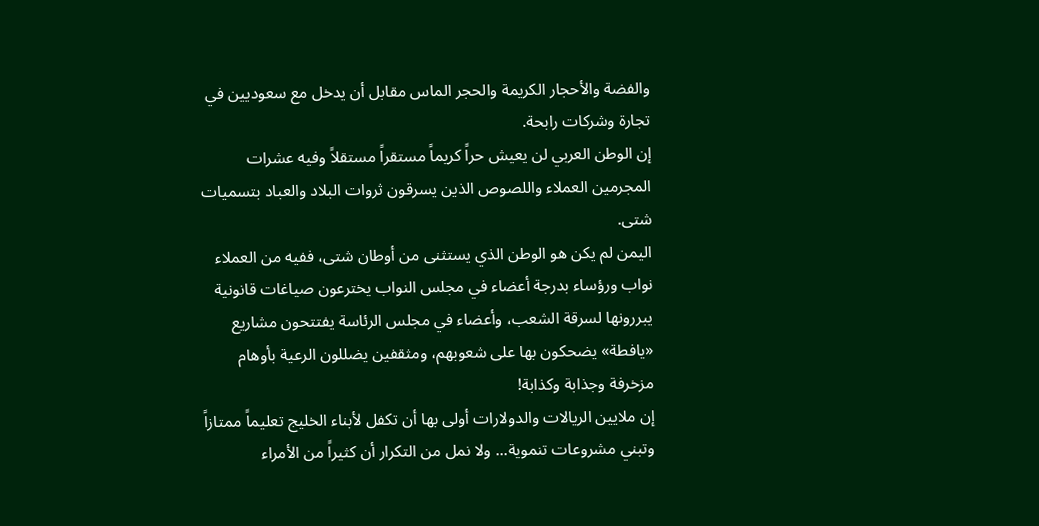والفضة والأحجار الكريمة والحجر الماس مقابل أن يدخل مع سعوديين في تجارة وشركات رابحة.
إن الوطن العربي لن يعيش حراً كريماً مستقراً مستقلاً وفيه عشرات المجرمين العملاء واللصوص الذين يسرقون ثروات البلاد والعباد بتسميات شتى.
اليمن لم يكن هو الوطن الذي يستثنى من أوطان شتى، ففيه من العملاء نواب ورؤساء بدرجة أعضاء في مجلس النواب يخترعون صياغات قانونية يبررونها لسرقة الشعب، وأعضاء في مجلس الرئاسة يفتتحون مشاريع «يافطة» يضحكون بها على شعوبهم، ومثقفين يضللون الرعية بأوهام مزخرفة وجذابة وكذابة!
إن ملايين الريالات والدولارات أولى بها أن تكفل لأبناء الخليج تعليماً ممتازاً وتبني مشروعات تنموية... ولا نمل من التكرار أن كثيراً من الأمراء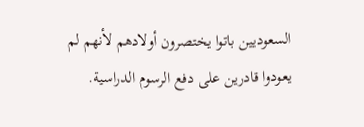السعوديين باتوا يختصرون أولادهم لأنهم لم يعودوا قادرين على دفع الرسوم الدراسية.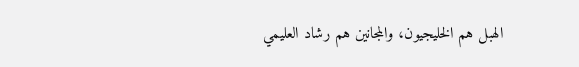الهبل هم الخليجيون، والمجانين هم رشاد العليمي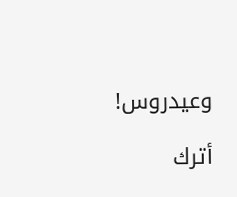وعيدروس!

أترك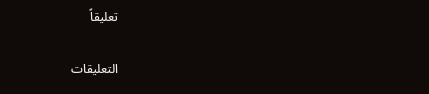تعليقاً

التعليقات